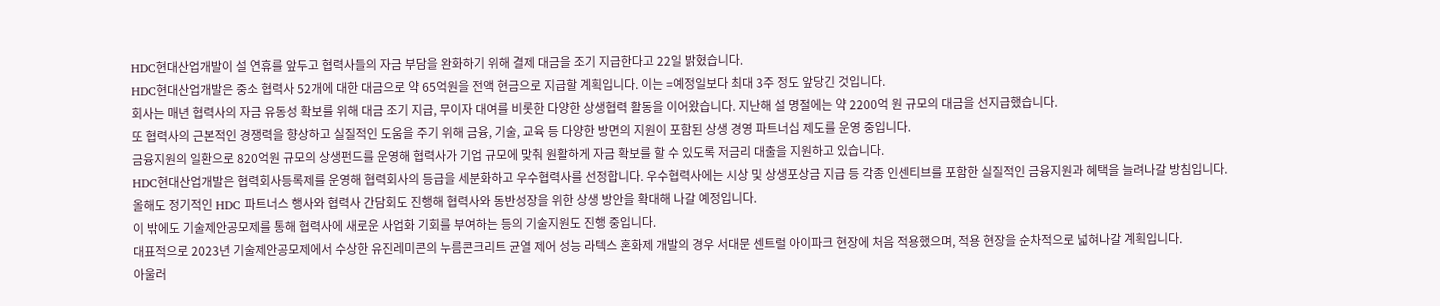HDC현대산업개발이 설 연휴를 앞두고 협력사들의 자금 부담을 완화하기 위해 결제 대금을 조기 지급한다고 22일 밝혔습니다.
HDC현대산업개발은 중소 협력사 52개에 대한 대금으로 약 65억원을 전액 현금으로 지급할 계획입니다. 이는 =예정일보다 최대 3주 정도 앞당긴 것입니다.
회사는 매년 협력사의 자금 유동성 확보를 위해 대금 조기 지급, 무이자 대여를 비롯한 다양한 상생협력 활동을 이어왔습니다. 지난해 설 명절에는 약 2200억 원 규모의 대금을 선지급했습니다.
또 협력사의 근본적인 경쟁력을 향상하고 실질적인 도움을 주기 위해 금융, 기술, 교육 등 다양한 방면의 지원이 포함된 상생 경영 파트너십 제도를 운영 중입니다.
금융지원의 일환으로 820억원 규모의 상생펀드를 운영해 협력사가 기업 규모에 맞춰 원활하게 자금 확보를 할 수 있도록 저금리 대출을 지원하고 있습니다.
HDC현대산업개발은 협력회사등록제를 운영해 협력회사의 등급을 세분화하고 우수협력사를 선정합니다. 우수협력사에는 시상 및 상생포상금 지급 등 각종 인센티브를 포함한 실질적인 금융지원과 혜택을 늘려나갈 방침입니다.
올해도 정기적인 HDC 파트너스 행사와 협력사 간담회도 진행해 협력사와 동반성장을 위한 상생 방안을 확대해 나갈 예정입니다.
이 밖에도 기술제안공모제를 통해 협력사에 새로운 사업화 기회를 부여하는 등의 기술지원도 진행 중입니다.
대표적으로 2023년 기술제안공모제에서 수상한 유진레미콘의 누름콘크리트 균열 제어 성능 라텍스 혼화제 개발의 경우 서대문 센트럴 아이파크 현장에 처음 적용했으며, 적용 현장을 순차적으로 넓혀나갈 계획입니다.
아울러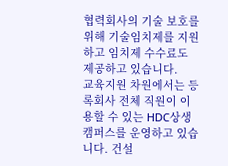협력회사의 기술 보호를 위해 기술임치제를 지원하고 임치제 수수료도 제공하고 있습니다.
교육지원 차원에서는 등록회사 전체 직원이 이용할 수 있는 HDC상생캠퍼스를 운영하고 있습니다. 건설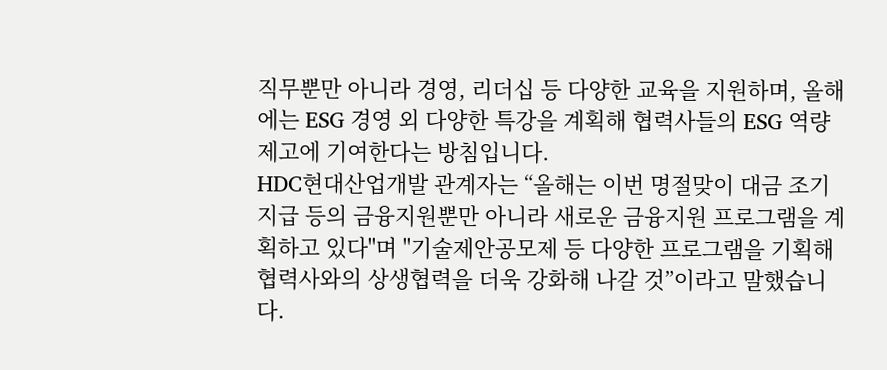직무뿐만 아니라 경영, 리더십 등 다양한 교육을 지원하며, 올해에는 ESG 경영 외 다양한 특강을 계획해 협력사들의 ESG 역량 제고에 기여한다는 방침입니다.
HDC현대산업개발 관계자는 “올해는 이번 명절맞이 대금 조기지급 등의 금융지원뿐만 아니라 새로운 금융지원 프로그램을 계획하고 있다"며 "기술제안공모제 등 다양한 프로그램을 기획해 협력사와의 상생협력을 더욱 강화해 나갈 것”이라고 말했습니다.